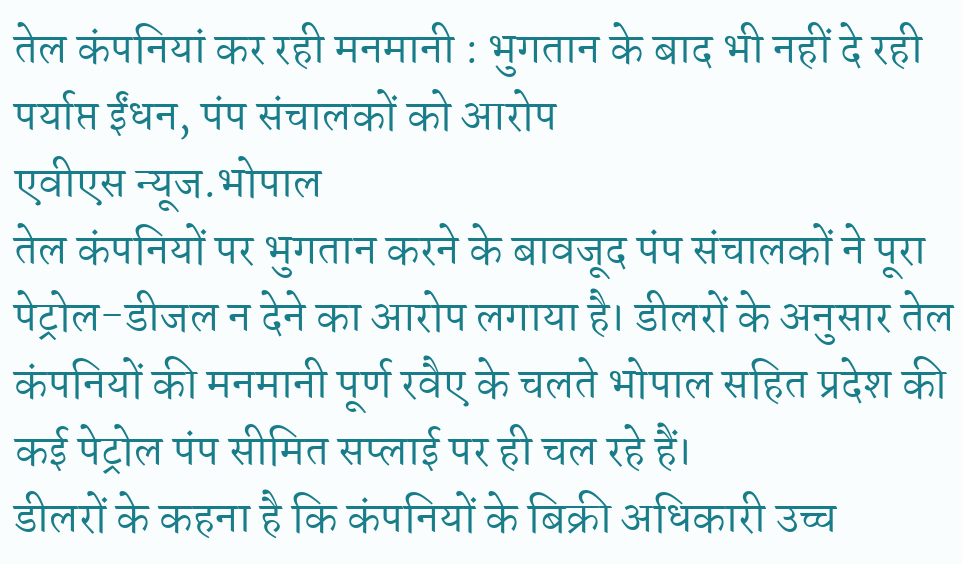तेल कंपनियां कर रही मनमानी : भुगतान के बाद भी नहीं दे रही पर्याप्त ईंधन, पंप संचालकों को आरोप
एवीएस न्यूज.भोपाल
तेल कंपनियों पर भुगतान करने के बावजूद पंप संचालकों ने पूरा पेट्रोल-डीजल न देने का आरोप लगाया है। डीलरों के अनुसार तेल कंपनियों की मनमानी पूर्ण रवैए के चलते भोपाल सहित प्रदेश की कई पेट्रोल पंप सीमित सप्लाई पर ही चल रहे हैं।
डीलरों के कहना है कि कंपनियों के बिक्री अधिकारी उच्च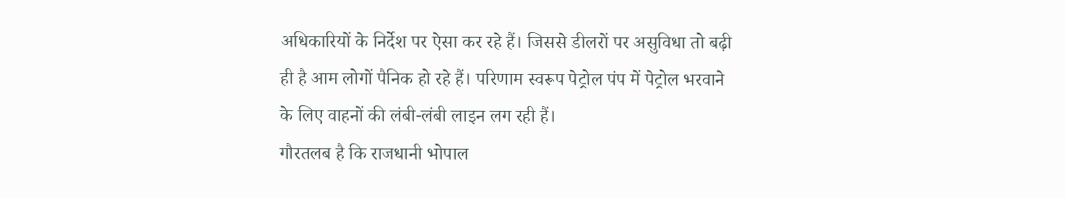अधिकारियों के निर्देश पर ऐसा कर रहे हैं। जिससे डीलरों पर असुविधा तो बढ़ी ही है आम लोगों पैनिक हो रहे हैं। परिणाम स्वरूप पेट्रोल पंप में पेट्रोल भरवाने के लिए वाहनों की लंबी-लंबी लाइन लग रही हैं।
गौरतलब है कि राजधानी भोपाल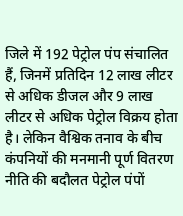जिले में 192 पेट्रोल पंप संचालित हैं, जिनमें प्रतिदिन 12 लाख लीटर से अधिक डीजल और 9 लाख लीटर से अधिक पेट्रोल विक्रय होता है। लेकिन वैश्विक तनाव के बीच कंपनियों की मनमानी पूर्ण वितरण नीति की बदौलत पेट्रोल पंपों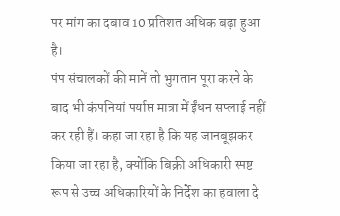पर मांग का दबाव 10 प्रतिशत अधिक बढ़ा हुआ है।
पंप संचालकों की मानें तो भुगतान पूरा करने के बाद भी कंपनियां पर्याप्त मात्रा में ईंधन सप्लाई नहीं कर रही हैं। कहा जा रहा है कि यह जानबूझकर किया जा रहा है, क्योंकि बिक्री अधिकारी स्पष्ट रूप से उच्च अधिकारियों के निर्देश का हवाला दे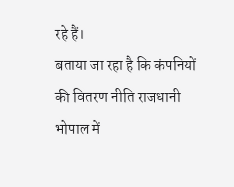रहे हैं।
बताया जा रहा है कि कंपनियों की वितरण नीति राजधानी भोपाल में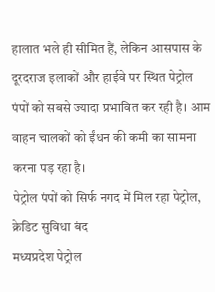हालात भले ही सीमित हैं, लेकिन आसपास के दूरदराज इलाकों और हाईवे पर स्थित पेट्रोल पंपों को सबसे ज्यादा प्रभावित कर रही है। आम वाहन चालकों को ईंधन की कमी का सामना करना पड़ रहा है।
पेट्रोल पंपों को सिर्फ नगद में मिल रहा पेट्रोल, क्रेडिट सुविधा बंद
मध्यप्रदेश पेट्रोल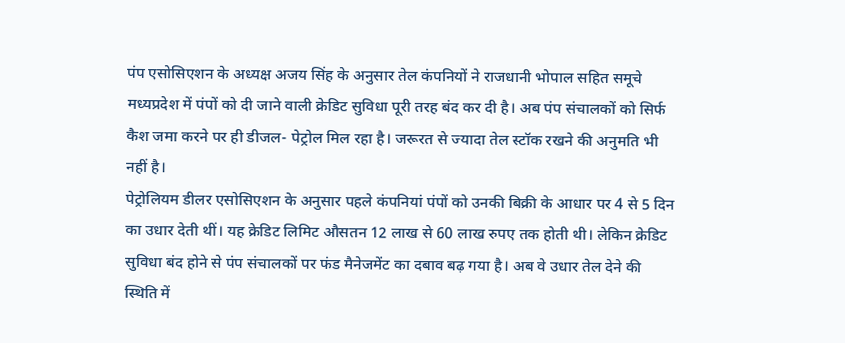पंप एसोसिएशन के अध्यक्ष अजय सिंह के अनुसार तेल कंपनियों ने राजधानी भोपाल सहित समूचे मध्यप्रदेश में पंपों को दी जाने वाली क्रेडिट सुविधा पूरी तरह बंद कर दी है। अब पंप संचालकों को सिर्फ कैश जमा करने पर ही डीजल- पेट्रोल मिल रहा है। जरूरत से ज्यादा तेल स्टॉक रखने की अनुमति भी नहीं है।
पेट्रोलियम डीलर एसोसिएशन के अनुसार पहले कंपनियां पंपों को उनकी बिक्री के आधार पर 4 से 5 दिन का उधार देती थीं। यह क्रेडिट लिमिट औसतन 12 लाख से 60 लाख रुपए तक होती थी। लेकिन क्रेडिट सुविधा बंद होने से पंप संचालकों पर फंड मैनेजमेंट का दबाव बढ़ गया है। अब वे उधार तेल देने की स्थिति में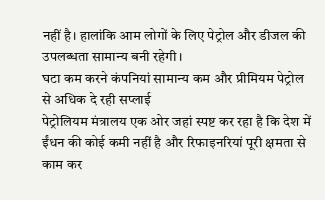नहीं है। हालांकि आम लोगों के लिए पेट्रोल और डीजल की उपलब्धता सामान्य बनी रहेगी।
घटा कम करने कंपनियां सामान्य कम और प्रीमियम पेट्रोल से अधिक दे रही सप्लाई
पेट्रोलियम मंत्रालय एक ओर जहां स्पष्ट कर रहा है कि देश में ईंधन की कोई कमी नहीं है और रिफाइनरियां पूरी क्षमता से काम कर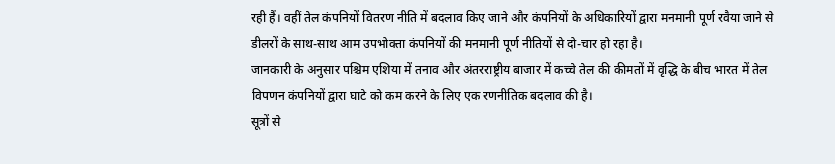रही हैं। वहीं तेल कंपनियों वितरण नीति में बदलाव किए जाने और कंपनियों के अधिकारियों द्वारा मनमानी पूर्ण रवैया जाने से डीलरों के साथ-साथ आम उपभोक्ता कंपनियों की मनमानी पूर्ण नीतियों से दो-चार हो रहा है।
जानकारी के अनुसार पश्चिम एशिया में तनाव और अंतरराष्ट्रीय बाजार में कच्चे तेल की कीमतों में वृद्धि के बीच भारत में तेल विपणन कंपनियों द्वारा घाटे को कम करने के लिए एक रणनीतिक बदलाव की है।
सूत्रों से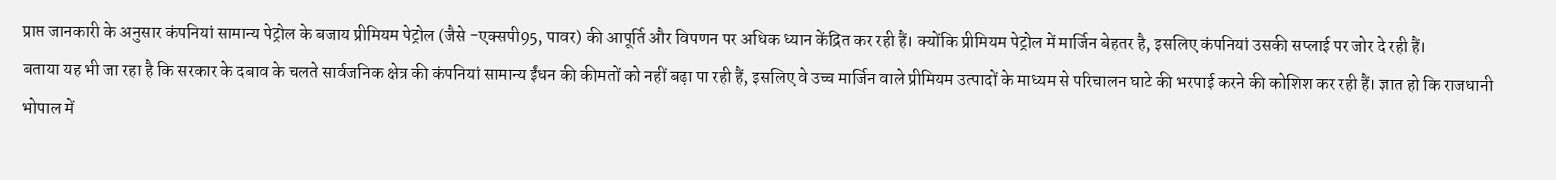प्राप्त जानकारी के अनुसार कंपनियां सामान्य पेट्रोल के बजाय प्रीमियम पेट्रोल (जैसे -एक्सपी95, पावर) की आपूर्ति और विपणन पर अधिक ध्यान केंद्रित कर रही हैं। क्योंकि प्रीमियम पेट्रोल में मार्जिन बेहतर है, इसलिए कंपनियां उसकी सप्लाई पर जोर दे रही हैं।
बताया यह भी जा रहा है कि सरकार के दबाव के चलते सार्वजनिक क्षेत्र की कंपनियां सामान्य ईंधन की कीमतों को नहीं बढ़ा पा रही हैं, इसलिए वे उच्च मार्जिन वाले प्रीमियम उत्पादों के माध्यम से परिचालन घाटे की भरपाई करने की कोशिश कर रही हैं। ज्ञात हो कि राजधानी भोपाल में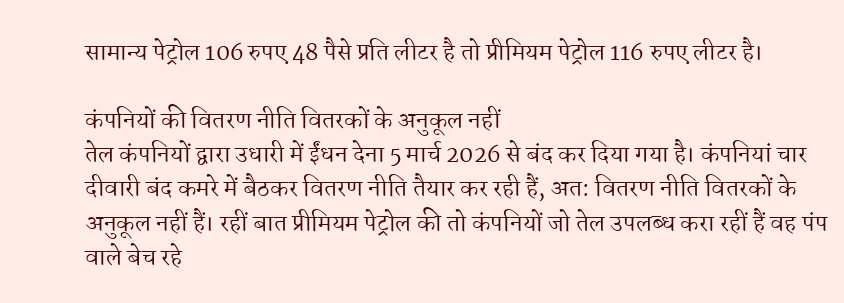सामान्य पेट्रोल 106 रुपए 48 पैसे प्रति लीटर है तो प्रीमियम पेट्रोल 116 रुपए लीटर है।

कंपनियों की वितरण नीति वितरकों के अनुकूल नहीं
तेल कंपनियों द्वारा उधारी में ईंधन देना 5 मार्च 2026 से बंद कर दिया गया है। कंपनियां चार दीवारी बंद कमरे में बैठकर वितरण नीति तैयार कर रही हैं, अत: वितरण नीति वितरकों के अनुकूल नहीं हैं। रहीं बात प्रीमियम पेट्रोल की तो कंपनियों जो तेल उपलब्ध करा रहीं हैं वह पंप वाले बेच रहे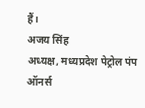हैं।
अजय सिंह
अध्यक्ष, मध्यप्रदेश पेट्रोल पंप ऑनर्स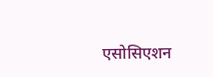एसोसिएशन